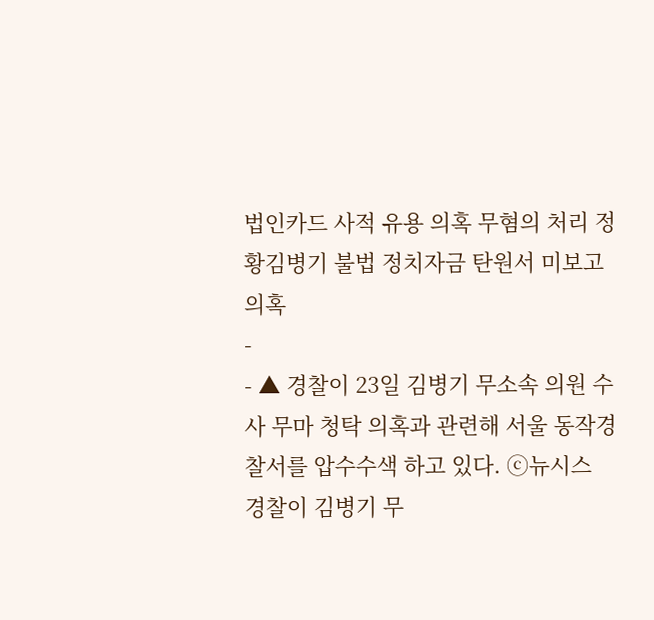법인카드 사적 유용 의혹 무혐의 처리 정황김병기 불법 정치자금 탄원서 미보고 의혹
-
- ▲ 경찰이 23일 김병기 무소속 의원 수사 무마 청탁 의혹과 관련해 서울 동작경찰서를 압수수색 하고 있다. ⓒ뉴시스
경찰이 김병기 무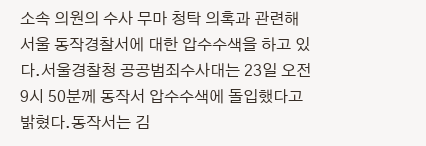소속 의원의 수사 무마 청탁 의혹과 관련해 서울 동작경찰서에 대한 압수수색을 하고 있다.서울경찰청 공공범죄수사대는 23일 오전 9시 50분께 동작서 압수수색에 돌입했다고 밝혔다.동작서는 김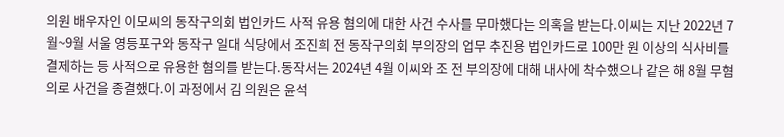의원 배우자인 이모씨의 동작구의회 법인카드 사적 유용 혐의에 대한 사건 수사를 무마했다는 의혹을 받는다.이씨는 지난 2022년 7월~9월 서울 영등포구와 동작구 일대 식당에서 조진희 전 동작구의회 부의장의 업무 추진용 법인카드로 100만 원 이상의 식사비를 결제하는 등 사적으로 유용한 혐의를 받는다.동작서는 2024년 4월 이씨와 조 전 부의장에 대해 내사에 착수했으나 같은 해 8월 무혐의로 사건을 종결했다.이 과정에서 김 의원은 윤석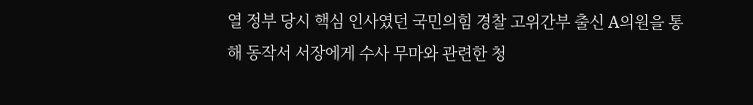열 정부 당시 핵심 인사였던 국민의힘 경찰 고위간부 출신 A의원을 통해 동작서 서장에게 수사 무마와 관련한 청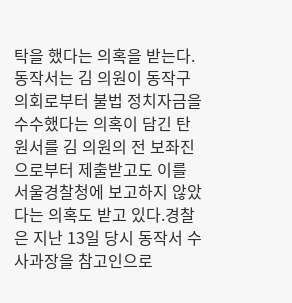탁을 했다는 의혹을 받는다.동작서는 김 의원이 동작구의회로부터 불법 정치자금을 수수했다는 의혹이 담긴 탄원서를 김 의원의 전 보좌진으로부터 제출받고도 이를 서울경찰청에 보고하지 않았다는 의혹도 받고 있다.경찰은 지난 13일 당시 동작서 수사과장을 참고인으로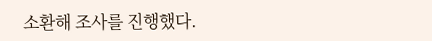소환해 조사를 진행했다.